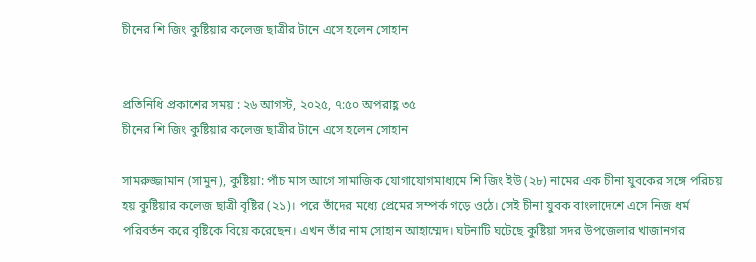চীনের শি জিং কুষ্টিয়ার কলেজ ছাত্রীর টানে এসে হলেন সোহান


প্রতিনিধি প্রকাশের সময় : ২৬ আগস্ট, ২০২৫, ৭:৫০ অপরাহ্ণ ৩৫
চীনের শি জিং কুষ্টিয়ার কলেজ ছাত্রীর টানে এসে হলেন সোহান

সামরুজ্জামান (সামুন), কুষ্টিয়া: পাঁচ মাস আগে সামাজিক যোগাযোগমাধ্যমে শি জিং ইউ (২৮) নামের এক চীনা যুবকের সঙ্গে পরিচয় হয় কুষ্টিয়ার কলেজ ছাত্রী বৃষ্টির (২১)। পরে তাঁদের মধ্যে প্রেমের সম্পর্ক গড়ে ওঠে। সেই চীনা যুবক বাংলাদেশে এসে নিজ ধর্ম পরিবর্তন করে বৃষ্টিকে বিয়ে করেছেন। এখন তাঁর নাম সোহান আহাম্মেদ। ঘটনাটি ঘটেছে কুষ্টিয়া সদর উপজেলার খাজানগর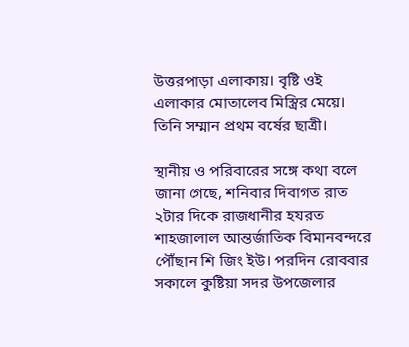উত্তরপাড়া এলাকায়। বৃষ্টি ওই এলাকার মোতালেব মিস্ত্রির মেয়ে। তিনি সম্মান প্রথম বর্ষের ছাত্রী।

স্থানীয় ও পরিবারের সঙ্গে কথা বলে জানা গেছে, শনিবার দিবাগত রাত ২টার দিকে রাজধানীর হযরত শাহজালাল আন্তর্জাতিক বিমানবন্দরে পৌঁছান শি জিং ইউ। পরদিন রোববার সকালে কুষ্টিয়া সদর উপজেলার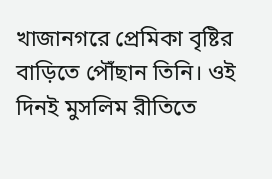খাজানগরে প্রেমিকা বৃষ্টির বাড়িতে পৌঁছান তিনি। ওই দিনই মুসলিম রীতিতে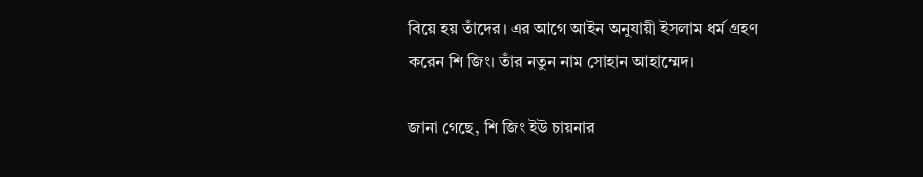বিয়ে হয় তাঁদের। এর আগে আইন অনুযায়ী ইসলাম ধর্ম গ্রহণ করেন শি জিং। তাঁর নতুন নাম সোহান আহাম্মেদ।

জানা গেছে, শি জিং ইউ চায়নার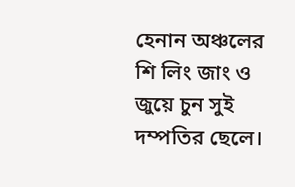হেনান অঞ্চলের শি লিং জাং ও জুয়ে চুন সুই দম্পতির ছেলে।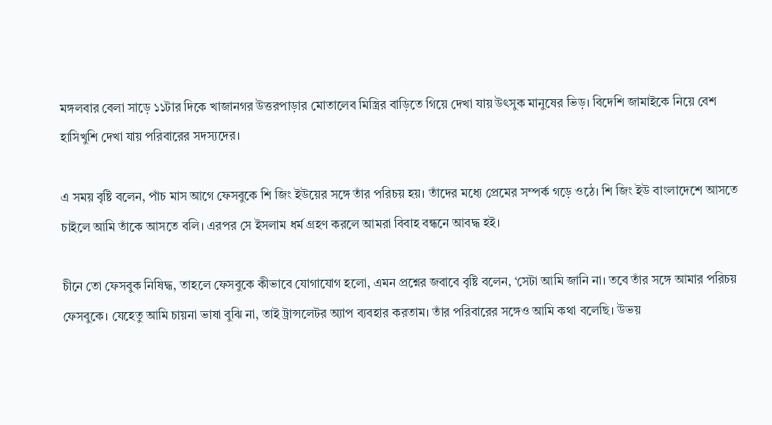মঙ্গলবার বেলা সাড়ে ১১টার দিকে খাজানগর উত্তরপাড়ার মোতালেব মিস্ত্রির বাড়িতে গিয়ে দেখা যায় উৎসুক মানুষের ভিড়। বিদেশি জামাইকে নিয়ে বেশ হাসিখুশি দেখা যায় পরিবারের সদস্যদের।

এ সময় বৃষ্টি বলেন, পাঁচ মাস আগে ফেসবুকে শি জিং ইউয়ের সঙ্গে তাঁর পরিচয় হয়। তাঁদের মধ্যে প্রেমের সম্পর্ক গড়ে ওঠে। শি জিং ইউ বাংলাদেশে আসতে চাইলে আমি তাঁকে আসতে বলি। এরপর সে ইসলাম ধর্ম গ্রহণ করলে আমরা বিবাহ বন্ধনে আবদ্ধ হই।

চীনে তো ফেসবুক নিষিদ্ধ, তাহলে ফেসবুকে কীভাবে যোগাযোগ হলো, এমন প্রশ্নের জবাবে বৃষ্টি বলেন, ‘সেটা আমি জানি না। তবে তাঁর সঙ্গে আমার পরিচয় ফেসবুকে। যেহেতু আমি চায়না ভাষা বুঝি না, তাই ট্রান্সলেটর অ্যাপ ব্যবহার করতাম। তাঁর পরিবারের সঙ্গেও আমি কথা বলেছি। উভয়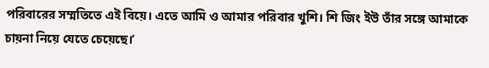পরিবারের সম্মতিতে এই বিয়ে। এতে আমি ও আমার পরিবার খুশি। শি জিং ইউ তাঁর সঙ্গে আমাকে চায়না নিয়ে যেতে চেয়েছে।’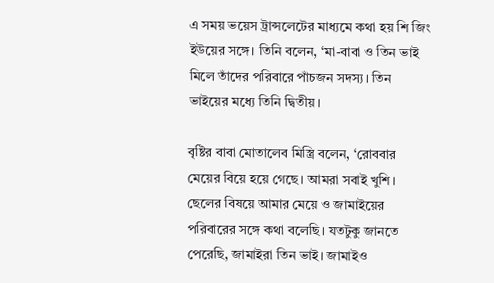এ সময় ভয়েস ট্রান্সলেটের মাধ্যমে কথা হয় শি জিং ইউয়ের সঙ্গে। তিনি বলেন, ‘মা-বাবা ও তিন ভাই মিলে তাঁদের পরিবারে পাঁচজন সদস্য। তিন ভাইয়ের মধ্যে তিনি দ্বিতীয়।

বৃষ্টির বাবা মোতালেব মিস্ত্রি বলেন, ‘রোববার মেয়ের বিয়ে হয়ে গেছে। আমরা সবাই খুশি। ছেলের বিষয়ে আমার মেয়ে ও জামাইয়ের পরিবারের সঙ্গে কথা বলেছি। যতটুকু জানতে পেরেছি, জামাইরা তিন ভাই। জামাইও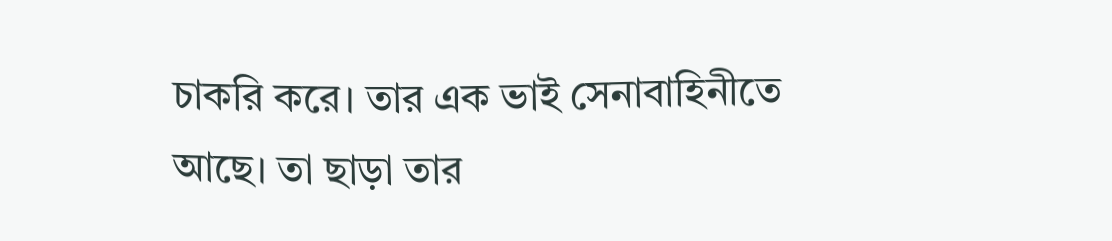চাকরি করে। তার এক ভাই সেনাবাহিনীতে আছে। তা ছাড়া তার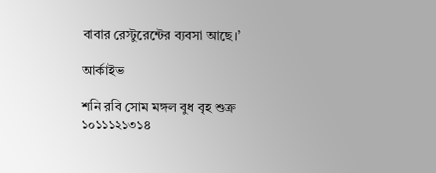বাবার রেস্টুরেন্টের ব্যবসা আছে।’

আর্কাইভ

শনি রবি সোম মঙ্গল বুধ বৃহ শুক্র
১০১১১২১৩১৪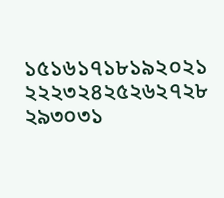১৫১৬১৭১৮১৯২০২১
২২২৩২৪২৫২৬২৭২৮
২৯৩০৩১